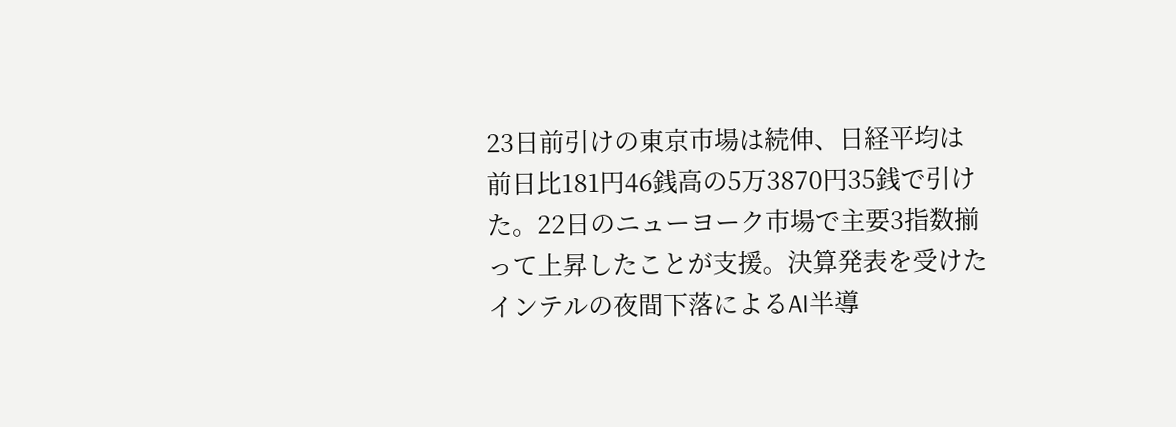23日前引けの東京市場は続伸、日経平均は前日比181円46銭高の5万3870円35銭で引けた。22日のニューヨーク市場で主要3指数揃って上昇したことが支援。決算発表を受けたインテルの夜間下落によるAI半導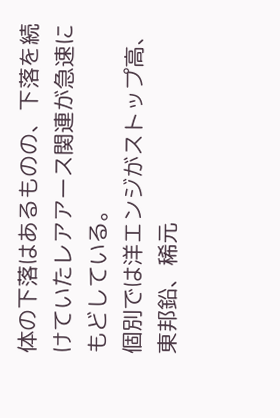体の下落はあるものの、下落を続けていたレアアース関連が急速にもどしている。
個別では洋エンジがストップ高、東邦鉛、稀元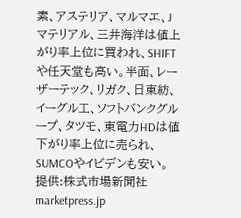素、アステリア、マルマエ、Jマテリアル、三井海洋は値上がり率上位に買われ、SHIFTや任天堂も高い。半面、レーザーテック、リガク、日東紡、イーグル工、ソフトバンクグループ、タツモ、東電力HDは値下がり率上位に売られ、SUMCOやイビデンも安い。
提供:株式市場新聞社 marketpress.jp